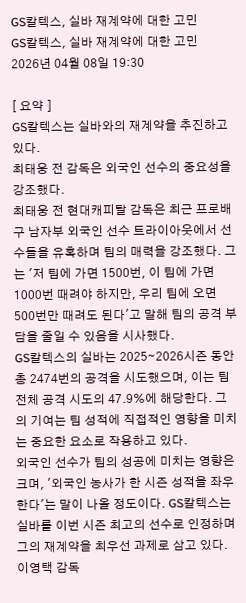GS칼텍스, 실바 재계약에 대한 고민
GS칼텍스, 실바 재계약에 대한 고민
2026년 04월 08일 19:30

[ 요약 ]
GS칼텍스는 실바와의 재계약을 추진하고 있다.
최태웅 전 감독은 외국인 선수의 중요성을 강조했다.
최태웅 전 현대캐피탈 감독은 최근 프로배구 남자부 외국인 선수 트라이아웃에서 선수들을 유혹하며 팀의 매력을 강조했다. 그는 '저 팀에 가면 1500번, 이 팀에 가면 1000번 때려야 하지만, 우리 팀에 오면 500번만 때려도 된다'고 말해 팀의 공격 부담을 줄일 수 있음을 시사했다.
GS칼텍스의 실바는 2025∼2026시즌 동안 총 2474번의 공격을 시도했으며, 이는 팀 전체 공격 시도의 47.9%에 해당한다. 그의 기여는 팀 성적에 직접적인 영향을 미치는 중요한 요소로 작용하고 있다.
외국인 선수가 팀의 성공에 미치는 영향은 크며, '외국인 농사가 한 시즌 성적을 좌우한다'는 말이 나올 정도이다. GS칼텍스는 실바를 이번 시즌 최고의 선수로 인정하며 그의 재계약을 최우선 과제로 삼고 있다.
이영택 감독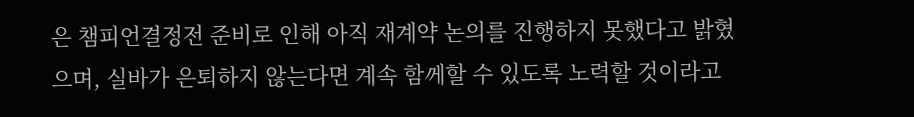은 챔피언결정전 준비로 인해 아직 재계약 논의를 진행하지 못했다고 밝혔으며, 실바가 은퇴하지 않는다면 계속 함께할 수 있도록 노력할 것이라고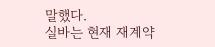말했다.
실바는 현재 재계약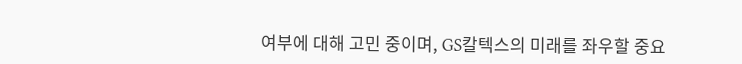여부에 대해 고민 중이며, GS칼텍스의 미래를 좌우할 중요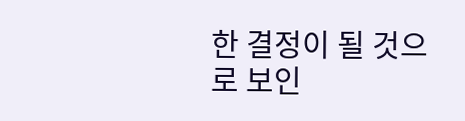한 결정이 될 것으로 보인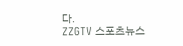다.
ZZGTV 스포츠뉴스